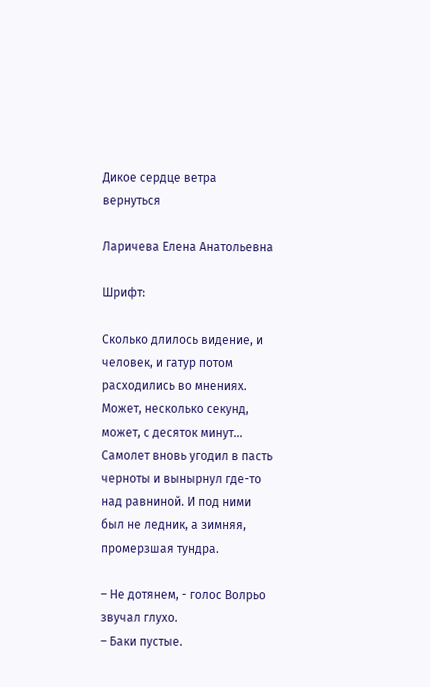Дикое сердце ветра
вернуться

Ларичева Елена Анатольевна

Шрифт:

Сколько длилось видение, и человек, и гатур потом расходились во мнениях. Может, несколько секунд, может, с десяток минут… Самолет вновь угодил в пасть черноты и вынырнул где-то над равниной. И под ними был не ледник, а зимняя, промерзшая тундра.

– Не дотянем, - голос Волрьо звучал глухо.
– Баки пустые.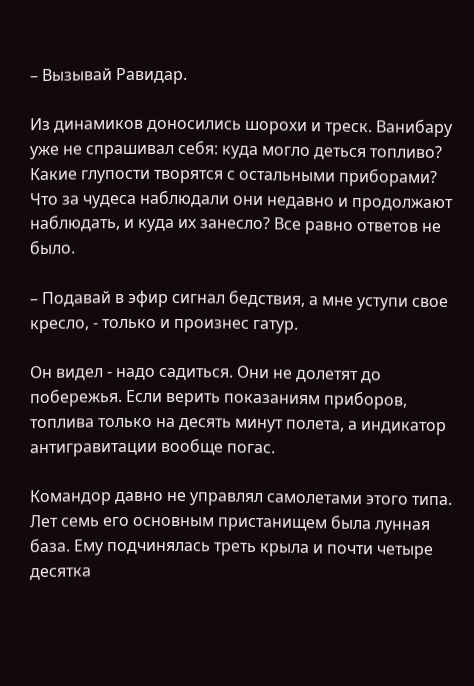– Вызывай Равидар.

Из динамиков доносились шорохи и треск. Ванибару уже не спрашивал себя: куда могло деться топливо? Какие глупости творятся с остальными приборами? Что за чудеса наблюдали они недавно и продолжают наблюдать, и куда их занесло? Все равно ответов не было.

– Подавай в эфир сигнал бедствия, а мне уступи свое кресло, - только и произнес гатур.

Он видел - надо садиться. Они не долетят до побережья. Если верить показаниям приборов, топлива только на десять минут полета, а индикатор антигравитации вообще погас.

Командор давно не управлял самолетами этого типа. Лет семь его основным пристанищем была лунная база. Ему подчинялась треть крыла и почти четыре десятка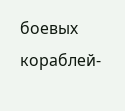боевых кораблей-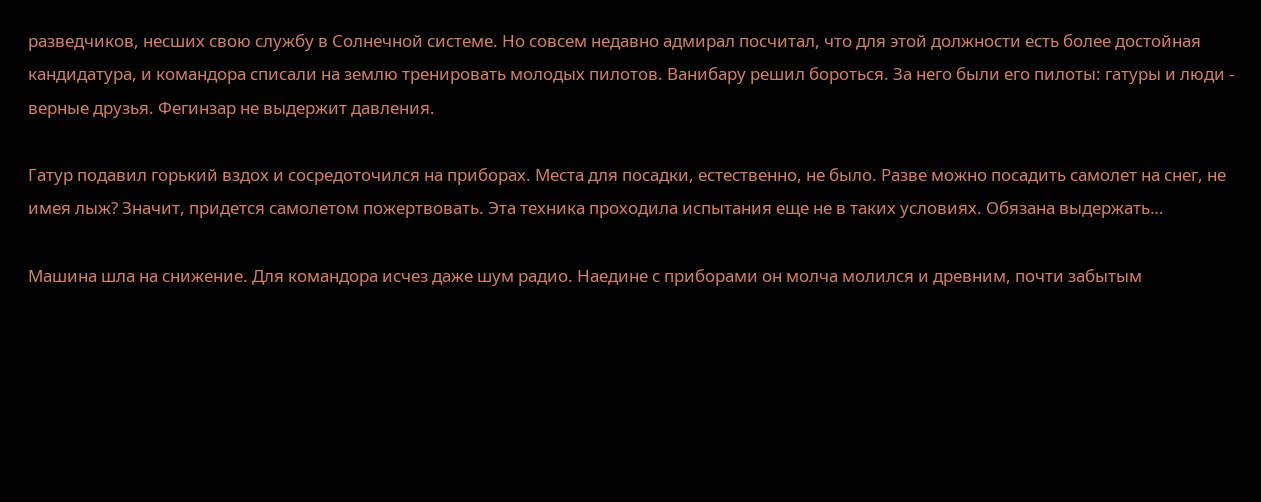разведчиков, несших свою службу в Солнечной системе. Но совсем недавно адмирал посчитал, что для этой должности есть более достойная кандидатура, и командора списали на землю тренировать молодых пилотов. Ванибару решил бороться. За него были его пилоты: гатуры и люди - верные друзья. Фегинзар не выдержит давления.

Гатур подавил горький вздох и сосредоточился на приборах. Места для посадки, естественно, не было. Разве можно посадить самолет на снег, не имея лыж? Значит, придется самолетом пожертвовать. Эта техника проходила испытания еще не в таких условиях. Обязана выдержать…

Машина шла на снижение. Для командора исчез даже шум радио. Наедине с приборами он молча молился и древним, почти забытым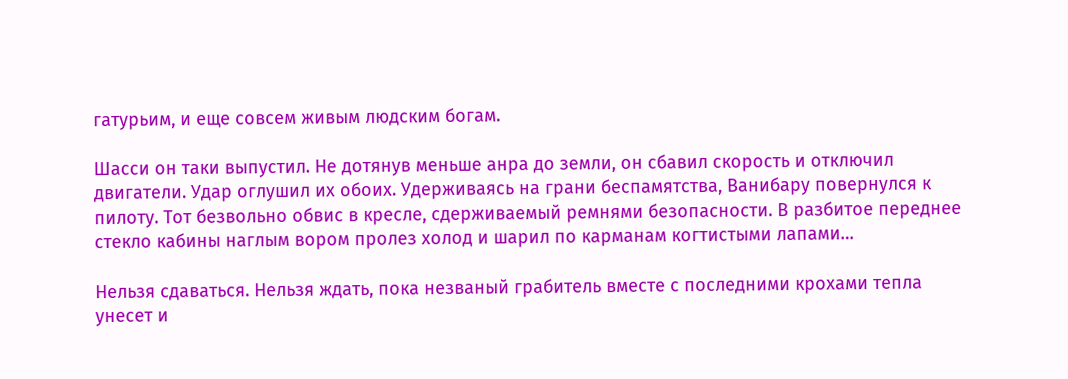гатурьим, и еще совсем живым людским богам.

Шасси он таки выпустил. Не дотянув меньше анра до земли, он сбавил скорость и отключил двигатели. Удар оглушил их обоих. Удерживаясь на грани беспамятства, Ванибару повернулся к пилоту. Тот безвольно обвис в кресле, сдерживаемый ремнями безопасности. В разбитое переднее стекло кабины наглым вором пролез холод и шарил по карманам когтистыми лапами…

Нельзя сдаваться. Нельзя ждать, пока незваный грабитель вместе с последними крохами тепла унесет и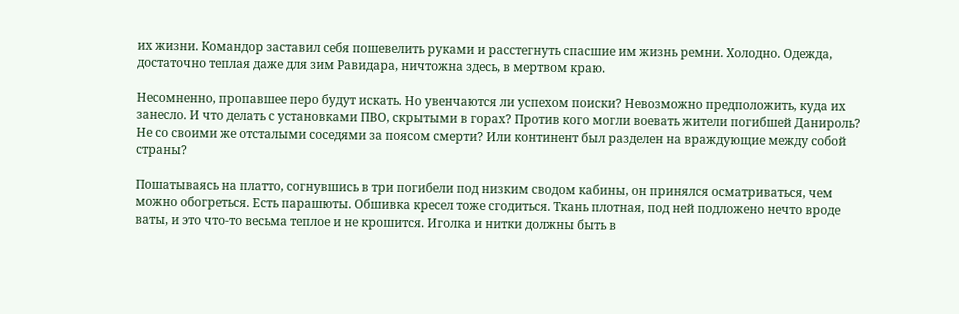их жизни. Командор заставил себя пошевелить руками и расстегнуть спасшие им жизнь ремни. Холодно. Одежда, достаточно теплая даже для зим Равидара, ничтожна здесь, в мертвом краю.

Несомненно, пропавшее перо будут искать. Но увенчаются ли успехом поиски? Невозможно предположить, куда их занесло. И что делать с установками ПВО, скрытыми в горах? Против кого могли воевать жители погибшей Данироль? Не со своими же отсталыми соседями за поясом смерти? Или континент был разделен на враждующие между собой страны?

Пошатываясь на платто, согнувшись в три погибели под низким сводом кабины, он принялся осматриваться, чем можно обогреться. Есть парашюты. Обшивка кресел тоже сгодиться. Ткань плотная, под ней подложено нечто вроде ваты, и это что-то весьма теплое и не крошится. Иголка и нитки должны быть в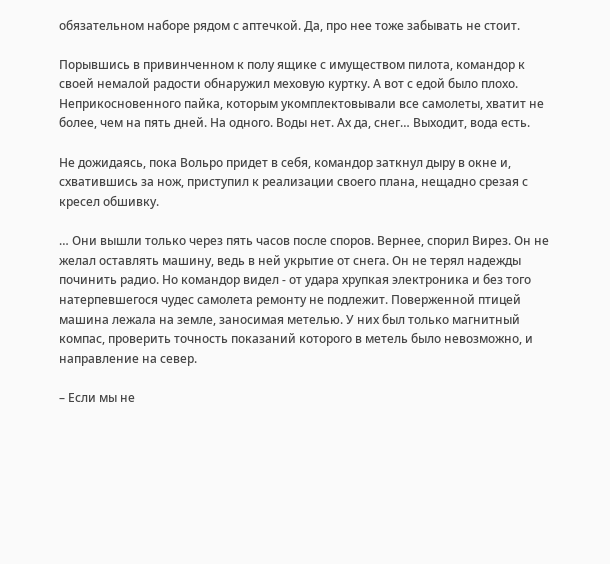обязательном наборе рядом с аптечкой. Да, про нее тоже забывать не стоит.

Порывшись в привинченном к полу ящике с имуществом пилота, командор к своей немалой радости обнаружил меховую куртку. А вот с едой было плохо. Неприкосновенного пайка, которым укомплектовывали все самолеты, хватит не более, чем на пять дней. На одного. Воды нет. Ах да, снег… Выходит, вода есть.

Не дожидаясь, пока Вольро придет в себя, командор заткнул дыру в окне и, схватившись за нож, приступил к реализации своего плана, нещадно срезая с кресел обшивку.

… Они вышли только через пять часов после споров. Вернее, спорил Вирез. Он не желал оставлять машину, ведь в ней укрытие от снега. Он не терял надежды починить радио. Но командор видел - от удара хрупкая электроника и без того натерпевшегося чудес самолета ремонту не подлежит. Поверженной птицей машина лежала на земле, заносимая метелью. У них был только магнитный компас, проверить точность показаний которого в метель было невозможно, и направление на север.

– Если мы не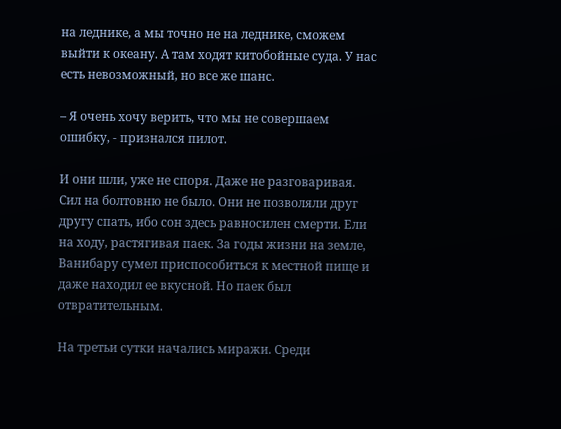на леднике, а мы точно не на леднике, сможем выйти к океану. А там ходят китобойные суда. У нас есть невозможный, но все же шанс.

– Я очень хочу верить, что мы не совершаем ошибку, - признался пилот.

И они шли, уже не споря. Даже не разговаривая. Сил на болтовню не было. Они не позволяли друг другу спать, ибо сон здесь равносилен смерти. Ели на ходу, растягивая паек. За годы жизни на земле, Ванибару сумел приспособиться к местной пище и даже находил ее вкусной. Но паек был отвратительным.

На третьи сутки начались миражи. Среди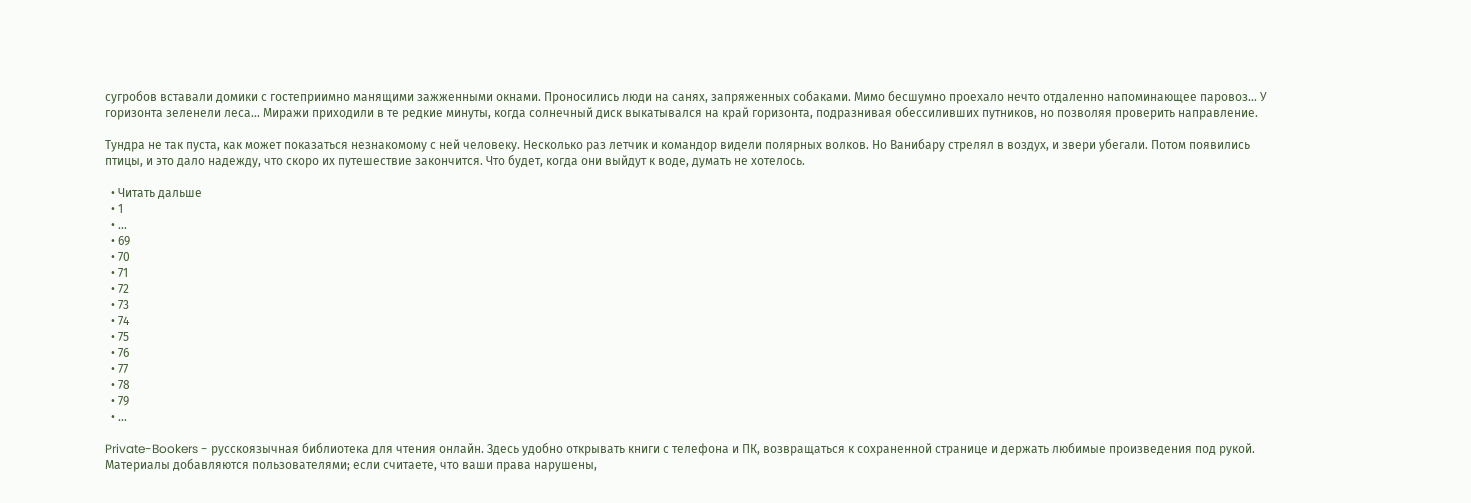сугробов вставали домики с гостеприимно манящими зажженными окнами. Проносились люди на санях, запряженных собаками. Мимо бесшумно проехало нечто отдаленно напоминающее паровоз… У горизонта зеленели леса… Миражи приходили в те редкие минуты, когда солнечный диск выкатывался на край горизонта, подразнивая обессиливших путников, но позволяя проверить направление.

Тундра не так пуста, как может показаться незнакомому с ней человеку. Несколько раз летчик и командор видели полярных волков. Но Ванибару стрелял в воздух, и звери убегали. Потом появились птицы, и это дало надежду, что скоро их путешествие закончится. Что будет, когда они выйдут к воде, думать не хотелось.

  • Читать дальше
  • 1
  • ...
  • 69
  • 70
  • 71
  • 72
  • 73
  • 74
  • 75
  • 76
  • 77
  • 78
  • 79
  • ...

Private-Bookers - русскоязычная библиотека для чтения онлайн. Здесь удобно открывать книги с телефона и ПК, возвращаться к сохраненной странице и держать любимые произведения под рукой. Материалы добавляются пользователями; если считаете, что ваши права нарушены,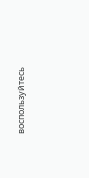воспользуйтесь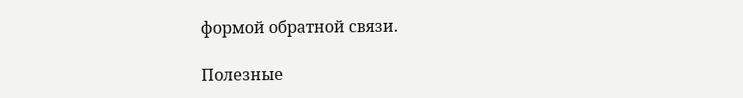формой обратной связи.

Полезные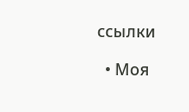ссылки

  • Моя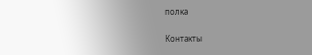полка

Контакты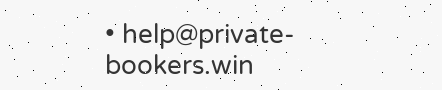• help@private-bookers.win